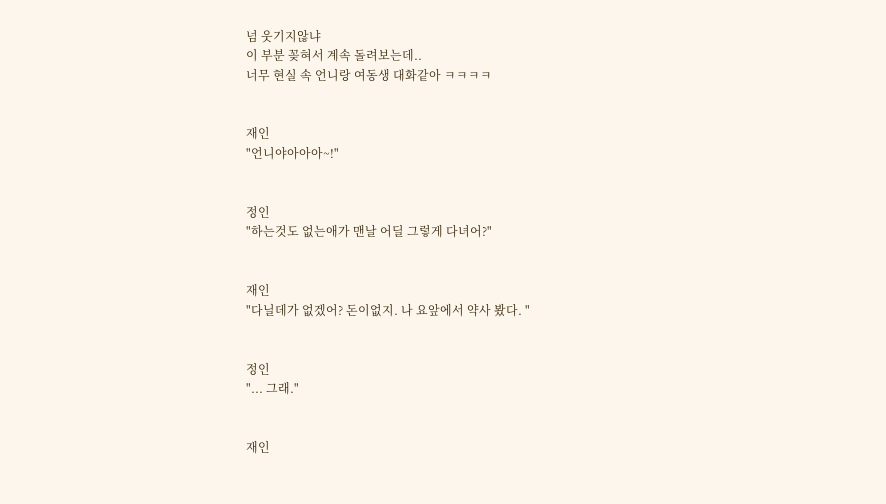넘 웃기지않냐
이 부분 꽂혀서 계속 돌려보는데..
너무 현실 속 언니랑 여동생 대화같아 ㅋㅋㅋㅋ


재인
"언니야아아아~!"


정인
"하는것도 없는애가 맨날 어딜 그렇게 다녀어?"


재인
"다닐데가 없겠어? 돈이없지. 나 요앞에서 약사 봤다. "


정인
"... 그래."


재인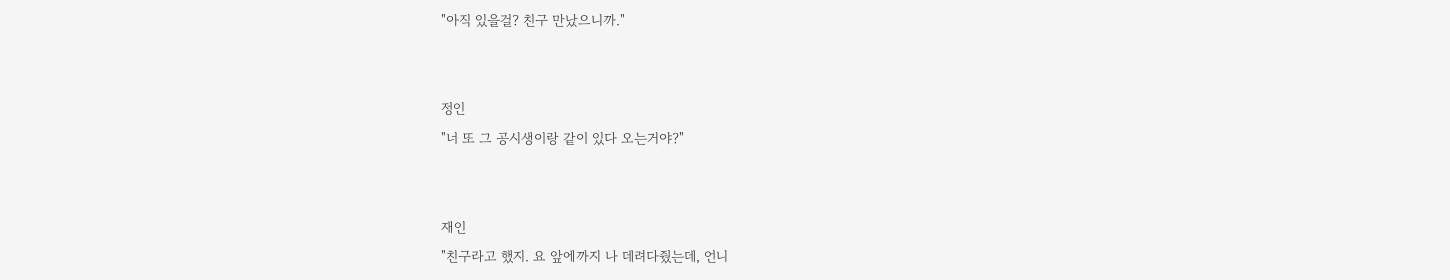"아직 있을걸? 친구 만났으니까."


정인
"너 또 그 공시생이랑 같이 있다 오는거야?"


재인
"친구라고 했지. 요 앞에까지 나 데려다줬는데, 언니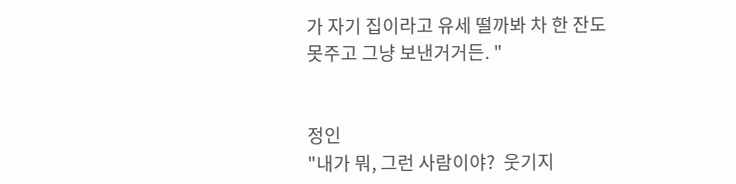가 자기 집이라고 유세 떨까봐 차 한 잔도 못주고 그냥 보낸거거든. "


정인
"내가 뭐, 그런 사람이야?  웃기지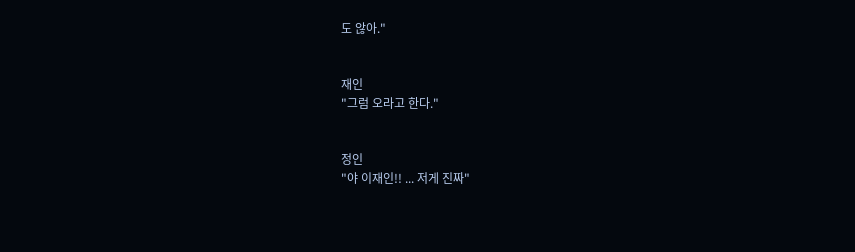도 않아."


재인
"그럼 오라고 한다."


정인
"야 이재인!! ... 저게 진짜"